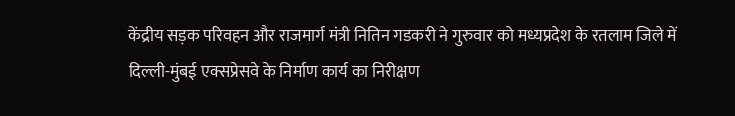केंद्रीय सड़क परिवहन और राजमार्ग मंत्री नितिन गडकरी ने गुरुवार को मध्यप्रदेश के रतलाम जिले में दिल्ली-मुंबई एक्सप्रेसवे के निर्माण कार्य का निरीक्षण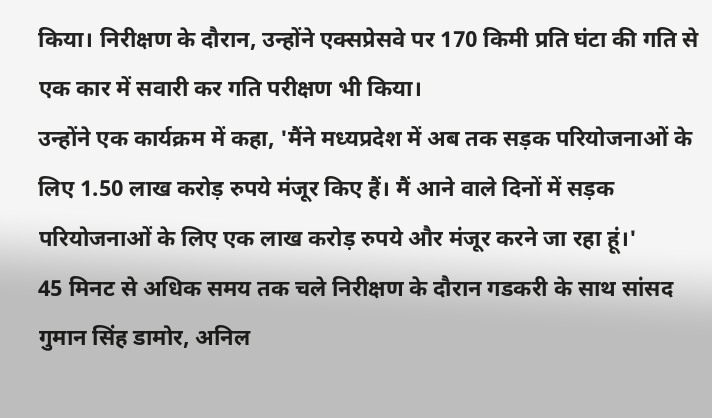किया। निरीक्षण के दौरान, उन्होंने एक्सप्रेसवे पर 170 किमी प्रति घंटा की गति से एक कार में सवारी कर गति परीक्षण भी किया।
उन्होंने एक कार्यक्रम में कहा, 'मैंने मध्यप्रदेश में अब तक सड़क परियोजनाओं के लिए 1.50 लाख करोड़ रुपये मंजूर किए हैं। मैं आने वाले दिनों में सड़क परियोजनाओं के लिए एक लाख करोड़ रुपये और मंजूर करने जा रहा हूं।'
45 मिनट से अधिक समय तक चले निरीक्षण के दौरान गडकरी के साथ सांसद गुमान सिंह डामोर, अनिल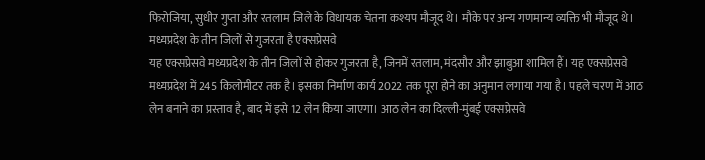फिरोजिया, सुधीर गुप्ता और रतलाम जिले के विधायक चेतना कश्यप मौजूद थे। मौके पर अन्य गणमान्य व्यक्ति भी मौजूद थे।
मध्यप्रदेश के तीन जिलों से गुजरता है एक्सप्रेसवे
यह एक्सप्रेसवे मध्यप्रदेश के तीन जिलों से होकर गुजरता है, जिनमें रतलाम, मंदसौर और झाबुआ शामिल हैं। यह एक्सप्रेसवे मध्यप्रदेश में 245 किलोमीटर तक है। इसका निर्माण कार्य 2022 तक पूरा होने का अनुमान लगाया गया है। पहले चरण में आठ लेन बनाने का प्रस्ताव है, बाद में इसे 12 लेन किया जाएगा। आठ लेन का दिल्ली-मुंबई एक्सप्रेसवे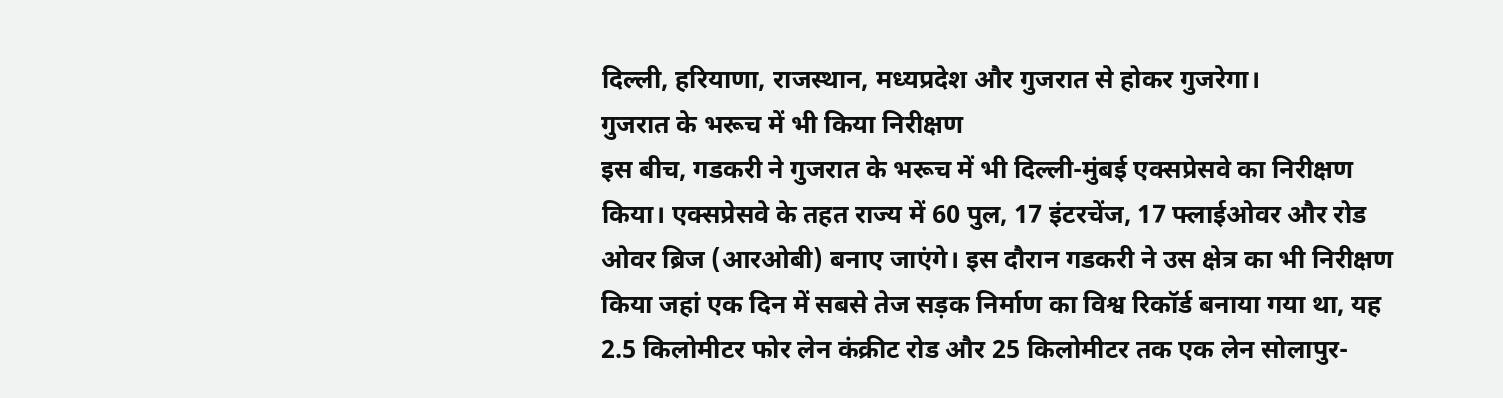दिल्ली, हरियाणा, राजस्थान, मध्यप्रदेश और गुजरात से होकर गुजरेगा।
गुजरात के भरूच में भी किया निरीक्षण
इस बीच, गडकरी ने गुजरात के भरूच में भी दिल्ली-मुंबई एक्सप्रेसवे का निरीक्षण किया। एक्सप्रेसवे के तहत राज्य में 60 पुल, 17 इंटरचेंज, 17 फ्लाईओवर और रोड ओवर ब्रिज (आरओबी) बनाए जाएंगे। इस दौरान गडकरी ने उस क्षेत्र का भी निरीक्षण किया जहां एक दिन में सबसे तेज सड़क निर्माण का विश्व रिकॉर्ड बनाया गया था, यह 2.5 किलोमीटर फोर लेन कंक्रीट रोड और 25 किलोमीटर तक एक लेन सोलापुर-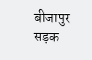बीजापुर सड़क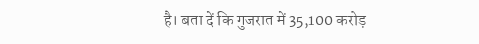है। बता दें कि गुजरात में 35,100 करोड़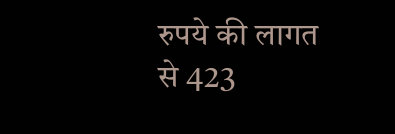रुपये की लागत से 423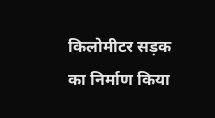किलोमीटर सड़क का निर्माण किया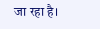जा रहा है।